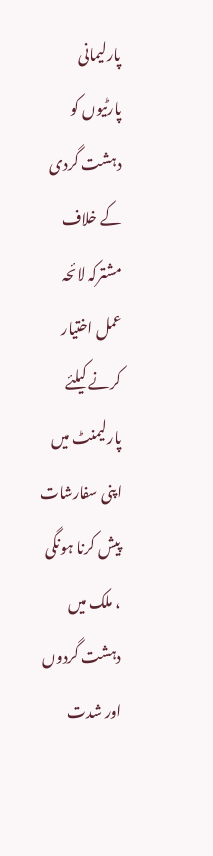پارلیمانی پارٹیوں کو دہشت گردی کے خلاف مشترکہ لائحہ عمل اختیار کرنے کیلئے پارلیمنٹ میں اپنی سفارشات پیش کرنا ہونگی ، ملک میں دہشت گردوں اور شدت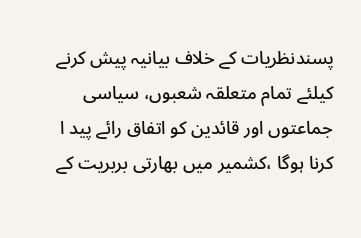پسندنظریات کے خلاف بیانیہ پیش کرنے کیلئے تمام متعلقہ شعبوں، سیاسی جماعتوں اور قائدین کو اتفاق رائے پید ا کرنا ہوگا ،کشمیر میں بھارتی بربریت کے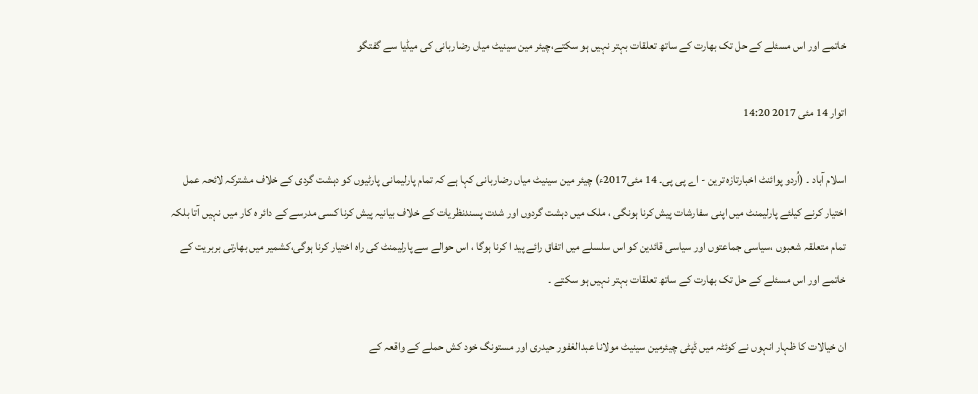خاتمے اور اس مسئلے کے حل تک بھارت کے ساتھ تعلقات بہتر نہیں ہو سکتے،چیئر مین سینیٹ میاں رضاربانی کی میڈیا سے گفتگو

اتوار 14 مئی 2017 14:20

اسلام آباد ۔ (اُردو پوائنٹ اخبارتازہ ترین - اے پی پی۔ 14 مئی2017ء) چیئر مین سینیٹ میاں رضاربانی کہا ہے کہ تمام پارلیمانی پارٹیوں کو دہشت گردی کے خلاف مشترکہ لائحہ عمل اختیار کرنے کیلئے پارلیمنٹ میں اپنی سفارشات پیش کرنا ہونگی ، ملک میں دہشت گردوں اور شدت پسندنظریات کے خلاف بیانیہ پیش کرنا کسی مدرسے کے دائر ہ کار میں نہیں آتا بلکہ تمام متعلقہ شعبوں ،سیاسی جماعتوں اور سیاسی قائدین کو اس سلسلے میں اتفاق رائے پید ا کرنا ہوگا ، اس حوالے سے پارلیمنٹ کی راہ اختیار کرنا ہوگی،کشمیر میں بھارتی بربریت کے خاتمے اور اس مسئلے کے حل تک بھارت کے ساتھ تعلقات بہتر نہیں ہو سکتے ۔

ان خیالات کا ظہار انہوں نے کوئٹہ میں ڈپٹی چیئرمین سینیٹ مولانا عبدالغفور حیدری اور مستونگ خود کش حملے کے واقعہ کے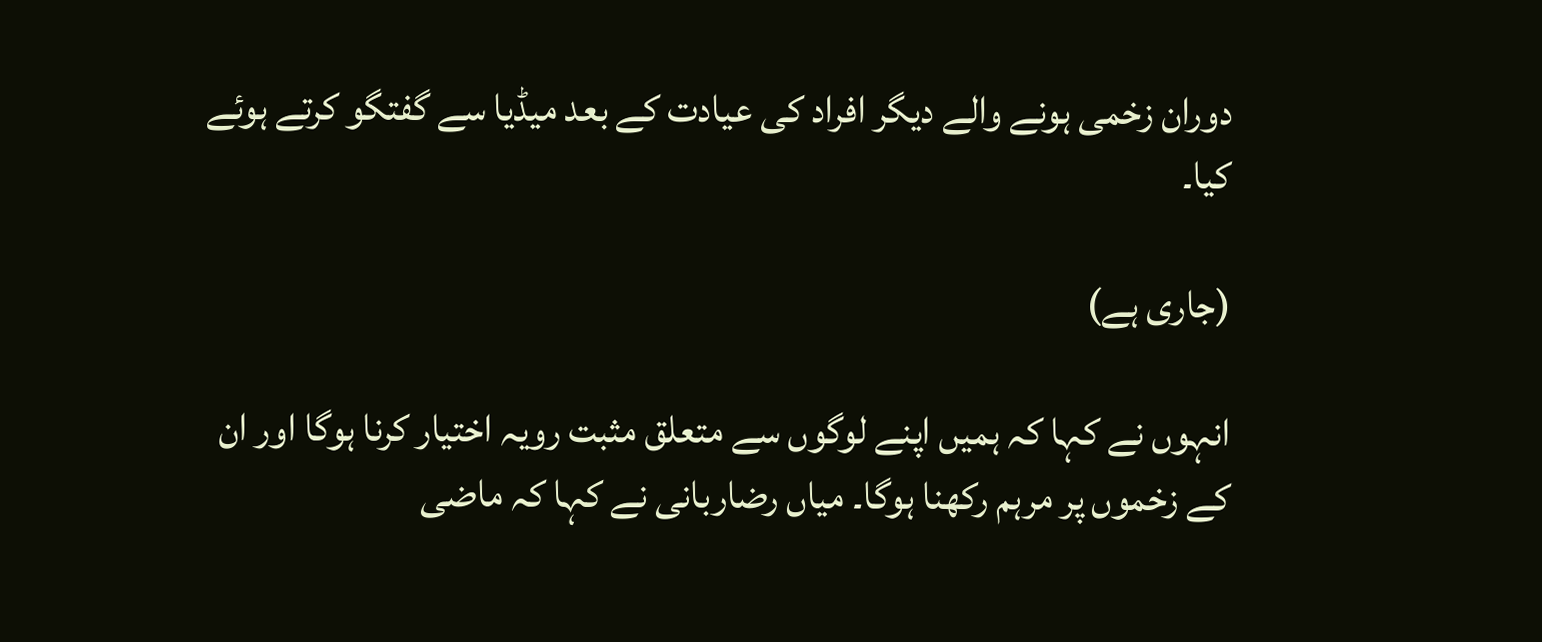دوران زخمی ہونے والے دیگر افراد کی عیادت کے بعد میڈیا سے گفتگو کرتے ہوئے کیا۔

(جاری ہے)

انہوں نے کہا کہ ہمیں اپنے لوگوں سے متعلق مثبت رویہ اختیار کرنا ہوگا اور ان کے زخموں پر مرہم رکھنا ہوگا۔ میاں رضاربانی نے کہا کہ ماضی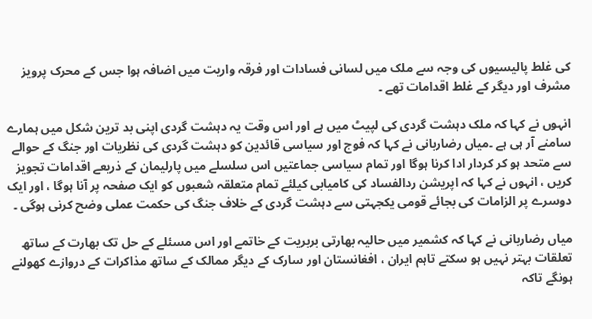کی غلط پالیسیوں کی وجہ سے ملک میں لسانی فسادات اور فرقہ واریت میں اضافہ ہوا جس کے محرک پرویز مشرف اور دیگر کے غلط اقدامات تھے ۔

انہوں نے کہا کہ ملک دہشت گردی کی لپیٹ میں ہے اور اس وقت یہ دہشت گردی اپنی بد ترین شکل میں ہمارے سامنے آر ہی ہے ۔میاں رضاربانی نے کہا کہ فوج اور سیاسی قائدین کو دہشت گردی کی نظریات اور جنگ کے حوالے سے متحد ہو کر کردار ادا کرنا ہوگا اور تمام سیاسی جماعتیں اس سلسلے میں پارلیمان کے ذریعے اقدامات تجویز کریں ، انہوں نے کہا کہ اپریشن ردالفساد کی کامیابی کیلئے تمام متعلقہ شعبوں کو ایک صفحہ پر آنا ہوگا ، اور ایک دوسرے پر الزامات کی بجائے قومی یکجہتی سے دہشت گردی کے خلاف جنگ کی حکمت عملی وضح کرنی ہوگی ۔

میاں رضاربانی نے کہا کہ کشمیر میں حالیہ بھارتی بربریت کے خاتمے اور اس مسئلے کے حل تک بھارت کے ساتھ تعلقات بہتر نہیں ہو سکتے تاہم ایران ، افغانستان اور سارک کے دیگر ممالک کے ساتھ مذاکرات کے دروازے کھولنے ہونگے تاکہ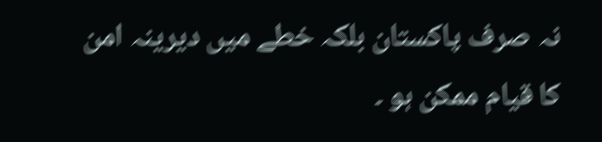نہ صرف پاکستان بلکہ خطے میں دیرینہ امن کا قیام ممکن ہو ۔